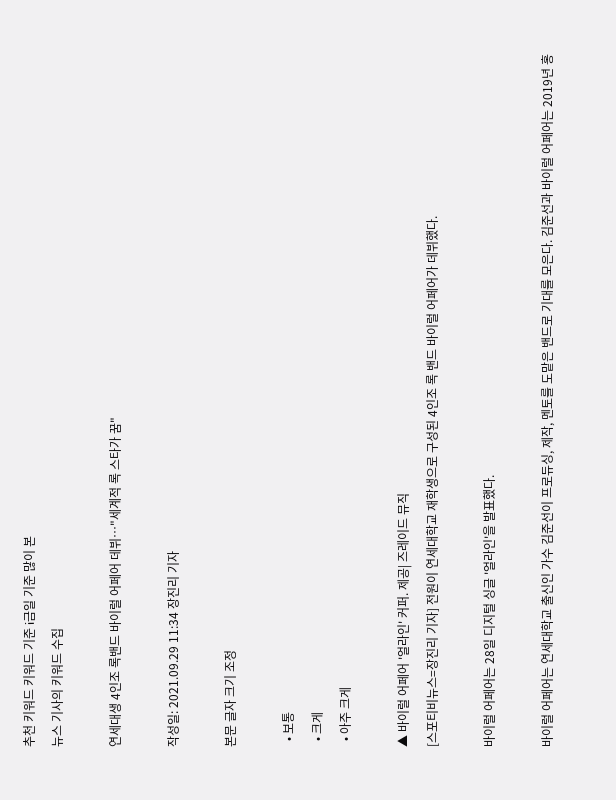추천 키워드 키워드 기준 i금일 기준 많이 본
뉴스 기사의 키워드 수집

연세대생 4인조 록밴드 바이럴 어페어 데뷔…"세계적 록 스타가 꿈"

작성일: 2021.09.29 11:34 장진리 기자

본문 글자 크기 조정

  • 보통
  • 크게
  • 아주 크게

▲ 바이럴 어페어 '얼라인' 커퍼. 제공| 즈레이드 뮤직
[스포티비뉴스=장진리 기자] 전원이 연세대학교 재학생으로 구성된 4인조 록 밴드 바이럴 어페어가 데뷔했다.

바이럴 어페어는 28일 디지털 싱글 '얼라인'을 발표했다.

바이럴 어페어는 연세대학교 출신인 가수 김준선이 프로듀싱, 제작, 멘토를 도맡은 밴드로 기대를 모은다. 김준선과 바이럴 어페어는 2019년 홍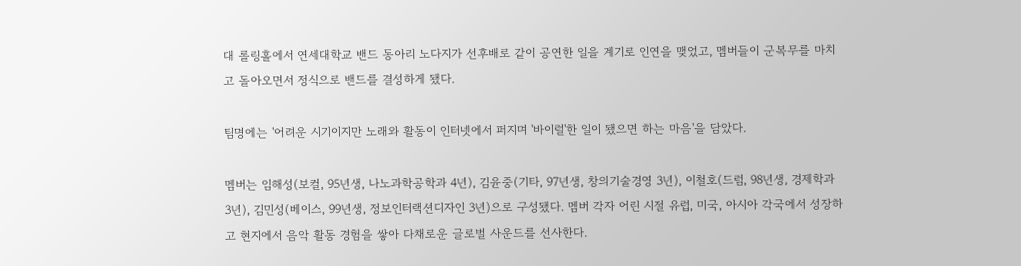대 롤링홀에서 연세대학교 밴드 동아리 노다지가 선후배로 같이 공연한 일을 계기로 인연을 맺었고, 멤버들이 군복무를 마치고 돌아오면서 정식으로 밴드를 결성하게 됐다.

팀명에는 '어려운 시기이지만 노래와 활동이 인터넷에서 퍼지며 '바이럴'한 일이 됐으면 하는 마음'을 담았다.

멤버는 임해성(보컬, 95년생, 나노과학공학과 4년), 김윤중(기타, 97년생, 창의기술경영 3년), 이철호(드럼, 98년생, 경제학과 3년), 김민성(베이스, 99년생, 정보인터랙션디자인 3년)으로 구성됐다. 멤버 각자 어린 시절 유럽, 미국, 아시아 각국에서 성장하고 현지에서 음악 활동 경험을 쌓아 다채로운 글로벌 사운드를 선사한다.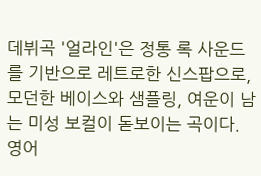데뷔곡 '얼라인'은 정통 록 사운드를 기반으로 레트로한 신스팝으로, 모던한 베이스와 샘플링, 여운이 남는 미성 보컬이 돋보이는 곡이다. 영어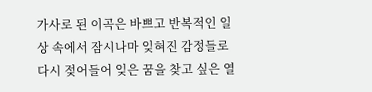가사로 된 이곡은 바쁘고 반복적인 일상 속에서 잠시나마 잊혀진 감정들로 다시 젖어들어 잊은 꿈을 찾고 싶은 열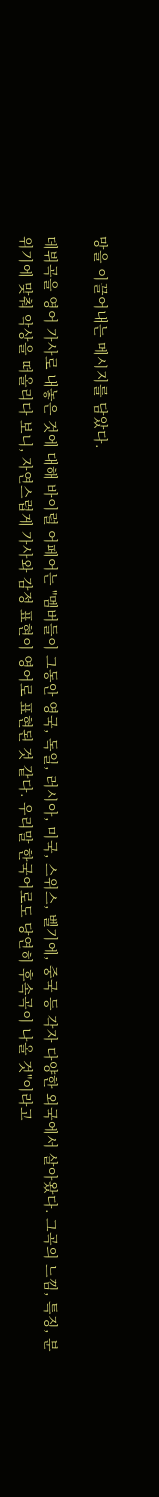망을 이끌어내는 메시지를 담았다.

데뷔곡을 영어 가사로 내놓은 것에 대해 바이럴 어페어는 "멤버들이 그동안 영국, 독일, 러시아, 미국, 스위스, 벨기에, 중국 등 각자 다양한 외국에서 살아왔다. 그곡의 느낌, 특징, 분위기에 맞춰 악상을 떠올리다 보니, 자연스럽게 가사와 감정 표현이 영어로 표현된 것 같다. 우리말 한국어로도 당연히 후속곡이 나올 것"이라고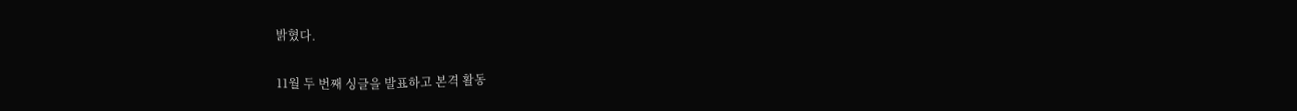밝혔다.

11월 두 번째 싱글을 발표하고 본격 활동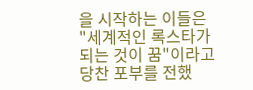을 시작하는 이들은 "세계적인 록스타가 되는 것이 꿈"이라고 당찬 포부를 전했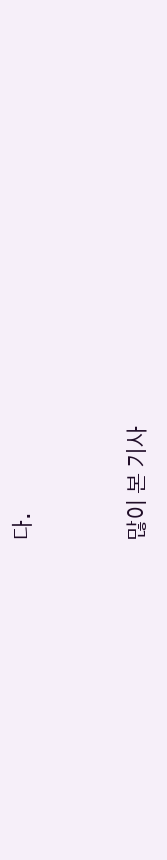다.



많이 본 기사